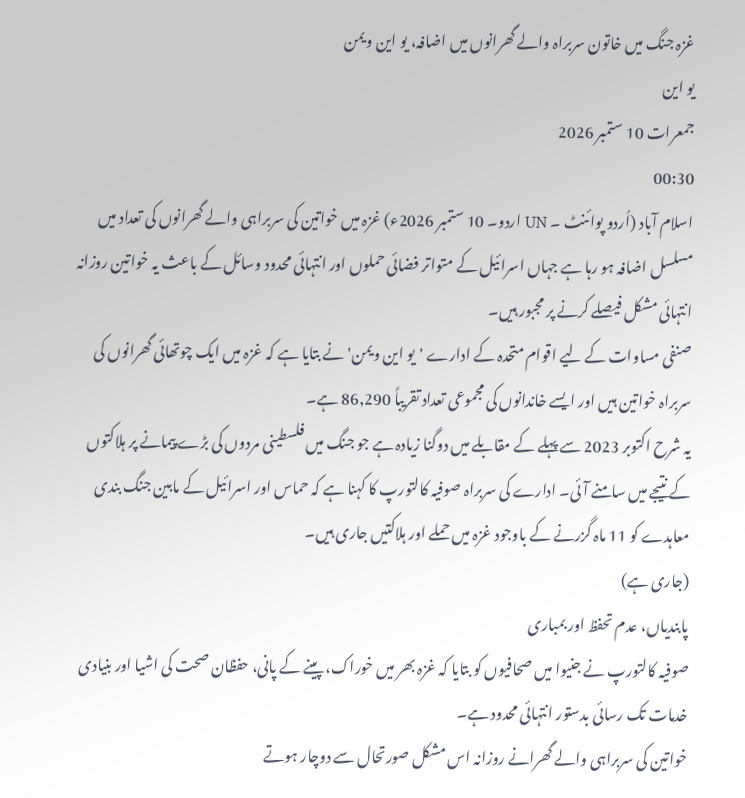غزہ جنگ میں خاتون سربراہ والے گھرانوں میں اضافہ، یو این ویمن
یو این
جمعرات 10 ستمبر 2026
00:30
اسلام آباد (اُردو پوائنٹ ۔ UN اردو۔ 10 ستمبر 2026ء) غزہ میں خواتین کی سربراہی والے گھرانوں کی تعداد میں مسلسل اضافہ ہو رہا ہے جہاں اسرائیل کے متواتر فضائی حملوں اور انتہائی محدود وسائل کے باعث یہ خواتین روزانہ انتہائی مشکل فیصلے کرنے پر مجبور ہیں۔
صنفی مساوات کے لیے اقوام متحدہ کے ادارے 'یو این ویمن' نے بتایا ہے کہ غزہ میں ایک چوتھائی گھرانوں کی سربراہ خواتین ہیں اور ایسے خاندانوں کی مجموعی تعداد تقریباً 86,290 ہے۔
یہ شرح اکتوبر 2023 سے پہلے کے مقابلے میں دوگنا زیادہ ہے جو جنگ میں فلسطینی مردوں کی بڑے پیمانے پر ہلاکتوں کے نتیجے میں سامنے آئی۔ ادارے کی سربراہ صوفیہ کالتورپ کا کہنا ہے کہ حماس اور اسرائیل کے مابین جنگ بندی معاہدے کو 11 ماہ گزرنے کے باوجود غزہ میں حملے اور ہلاکتیں جاری ہیں۔
(جاری ہے)
پابندیاں، عدم تحفظ اور بمباری
صوفیہ کالتورپ نے جنیوا میں صحافیوں کو بتایا کہ غزہ بھر میں خوراک، پینے کے پانی، حفظان صحت کی اشیا اور بنیادی خدمات تک رسائی بدستور انتہائی محدود ہے۔
خواتین کی سربراہی والے گھرانے روزانہ اس مشکل صورتحال سے دوچار ہوتے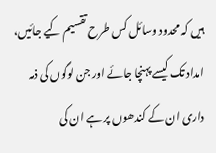ہیں کہ محدود وسائل کس طرح تقسیم کیے جائیں، امداد تک کیسے پہنچا جائے اور جن لوگوں کی ذمہ داری ان کے کندھوں پر ہے ان کی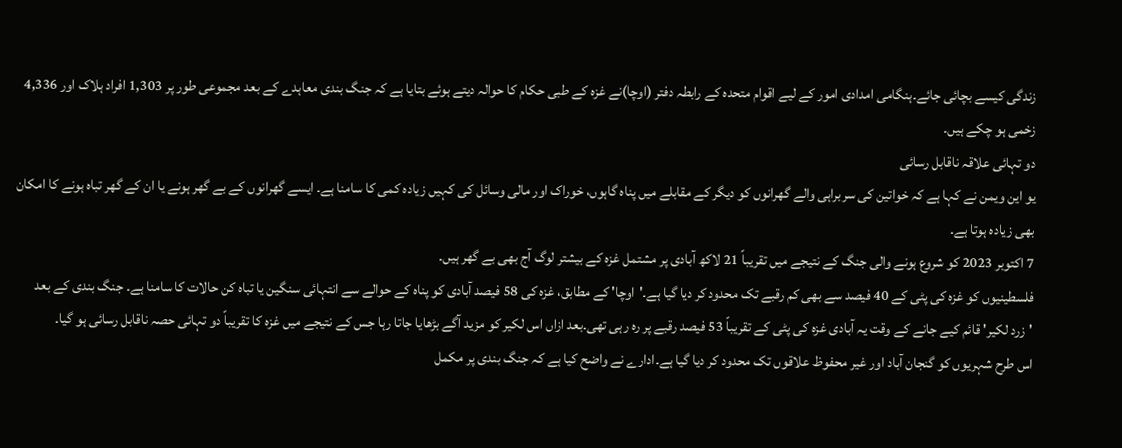زندگی کیسے بچائی جائے۔ہنگامی امدادی امور کے لیے اقوام متحدہ کے رابطہ دفتر (اوچا)نے غزہ کے طبی حکام کا حوالہ دیتے ہوئے بتایا ہے کہ جنگ بندی معاہدے کے بعد مجموعی طور پر 1,303 افراد ہلاک اور 4,336 زخمی ہو چکے ہیں۔
دو تہائی علاقہ ناقابل رسائی
یو این ویمن نے کہا ہے کہ خواتین کی سربراہی والے گھرانوں کو دیگر کے مقابلے میں پناہ گاہوں، خوراک اور مالی وسائل کی کہیں زیادہ کمی کا سامنا ہے۔ ایسے گھرانوں کے بے گھر ہونے یا ان کے گھر تباہ ہونے کا امکان بھی زیادہ ہوتا ہے۔
7 اکتوبر 2023 کو شروع ہونے والی جنگ کے نتیجے میں تقریباً 21 لاکھ آبادی پر مشتمل غزہ کے بیشتر لوگ آج بھی بے گھر ہیں۔
فلسطینیوں کو غزہ کی پٹی کے 40 فیصد سے بھی کم رقبے تک محدود کر دیا گیا ہے۔'اوچا' کے مطابق، غزہ کی 58 فیصد آبادی کو پناہ کے حوالے سے انتہائی سنگین یا تباہ کن حالات کا سامنا ہے۔ جنگ بندی کے بعد 'زرد لکیر' قائم کیے جانے کے وقت یہ آبادی غزہ کی پٹی کے تقریباً 53 فیصد رقبے پر رہ رہی تھی۔بعد ازاں اس لکیر کو مزید آگے بڑھایا جاتا رہا جس کے نتیجے میں غزہ کا تقریباً دو تہائی حصہ ناقابل رسائی ہو گیا۔
اس طرح شہریوں کو گنجان آباد اور غیر محفوظ علاقوں تک محدود کر دیا گیا ہے۔ادارے نے واضح کیا ہے کہ جنگ بندی پر مکمل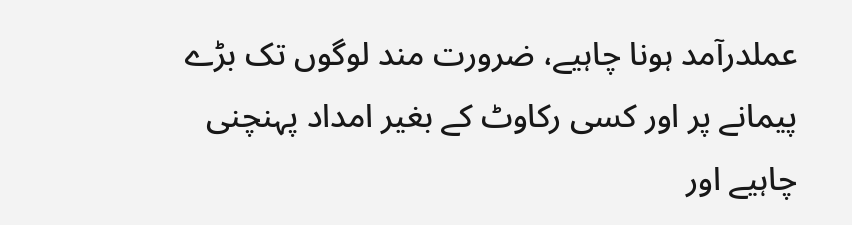عملدرآمد ہونا چاہیے، ضرورت مند لوگوں تک بڑے پیمانے پر اور کسی رکاوٹ کے بغیر امداد پہنچنی چاہیے اور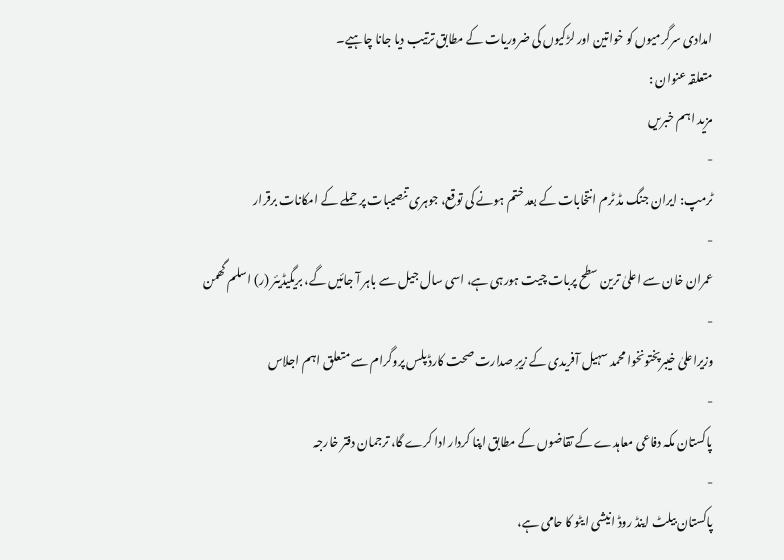امدادی سرگرمیوں کو خواتین اور لڑکیوں کی ضروریات کے مطابق ترتیب دیا جانا چاہیے۔
متعلقہ عنوان :
مزید اہم خبریں
-
ٹرمپ: ایران جنگ مڈ ٹرم انتخابات کے بعد ختم ہونے کی توقع، جوہری تنصیبات پر حملے کے امکانات برقرار
-
عمران خان سے اعلیٰ ترین سطح پربات چیت ہورہی ہے، اسی سال جیل سے باہر آ جائیں گے، بریگیڈیئر (ر) اسلم گھمن
-
وزیراعلیٰ خیبرپختونخوا محمد سہیل آفریدی کے زیرِ صدارت صحت کارڈ پلس پروگرام سے متعلق اہم اجلاس
-
پاکستان مکہ دفاعی معاہدے کے تقاضوں کے مطابق اپنا کردار ادا کرے گا، ترجمان دفتر خارجہ
-
پاکستان بیلٹ اینڈ روڈ انیشی ایٹو کا حامی ہے،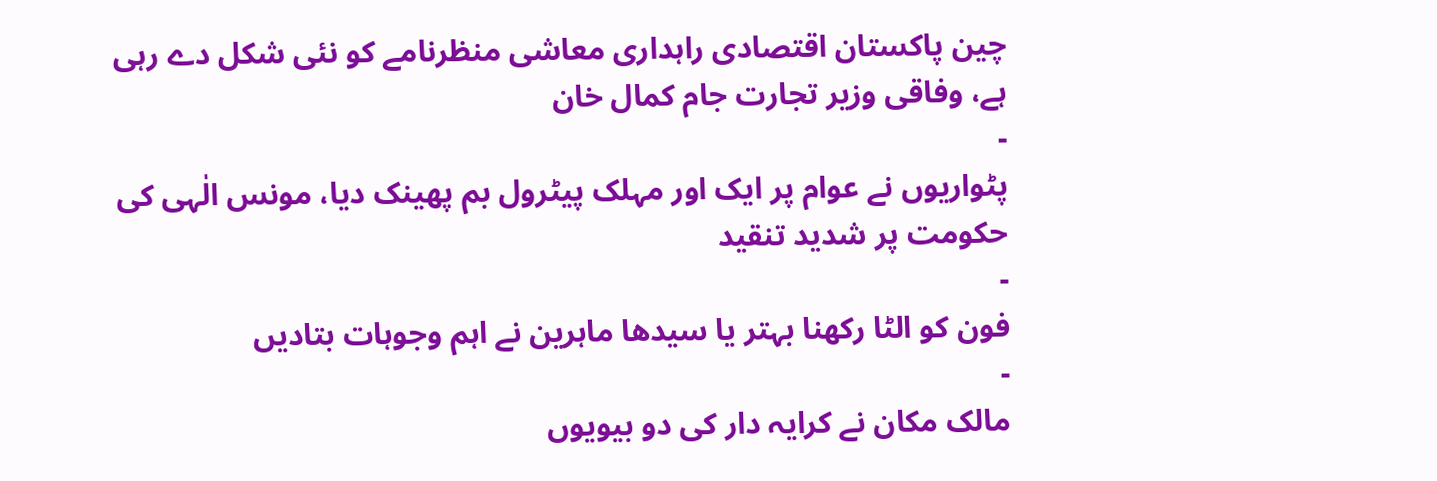چین پاکستان اقتصادی راہداری معاشی منظرنامے کو نئی شکل دے رہی ہے، وفاقی وزیر تجارت جام کمال خان
-
پٹواریوں نے عوام پر ایک اور مہلک پیٹرول بم پھینک دیا، مونس الٰہی کی حکومت پر شدید تنقید
-
فون کو الٹا رکھنا بہتر یا سیدھا ماہرین نے اہم وجوہات بتادیں
-
مالک مکان نے کرایہ دار کی دو بیویوں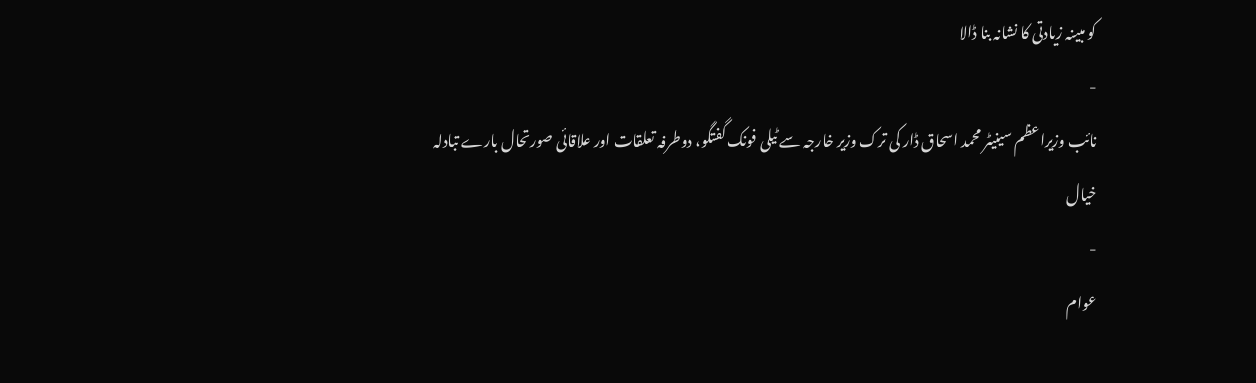کو مبینہ زیادتی کا نشانہ بنا ڈالا
-
نائب وزیراعظم سینیٹر محمد اسحاق ڈار کی ترک وزیر خارجہ سے ٹیلی فونک گفتگو، دوطرفہ تعلقات اور علاقائی صورتحال بارے تبادلہ خیال
-
عوام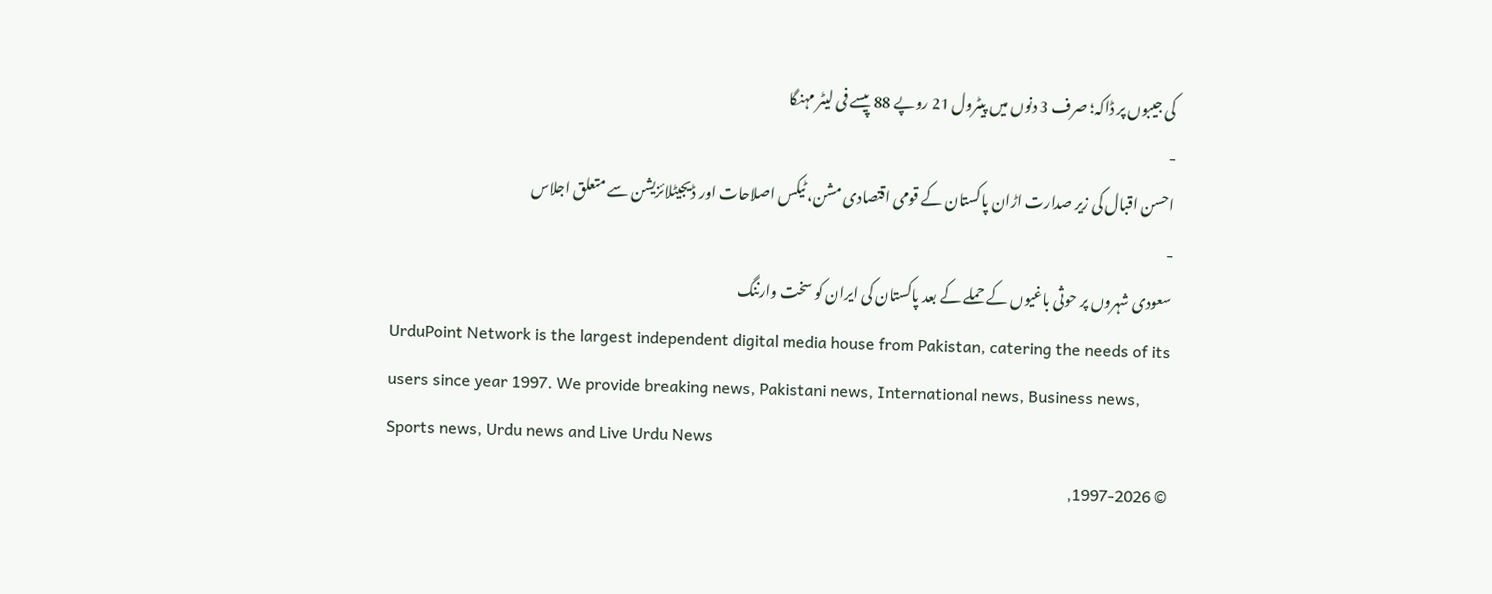کی جیبوں پر ڈاکہ؛ صرف 3 دنوں میں پیٹرول 21 روپے 88 پیسے فی لیٹر مہنگا
-
احسن اقبال کی زیر صدارت اڑان پاکستان کے قومی اقتصادی مشن، ٹیکس اصلاحات اور ڈیجیٹلائزیشن سے متعلق اجلاس
-
سعودی شہروں پر حوثی باغیوں کے حملے کے بعد پاکستان کی ایران کو سخت وارننگ
UrduPoint Network is the largest independent digital media house from Pakistan, catering the needs of its users since year 1997. We provide breaking news, Pakistani news, International news, Business news, Sports news, Urdu news and Live Urdu News
© 1997-2026,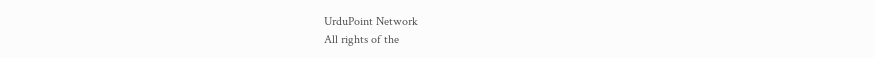UrduPoint Network
All rights of the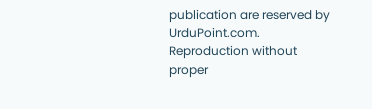publication are reserved by UrduPoint.com. Reproduction without proper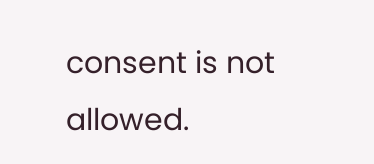consent is not allowed.